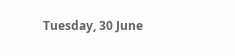Tuesday, 30 June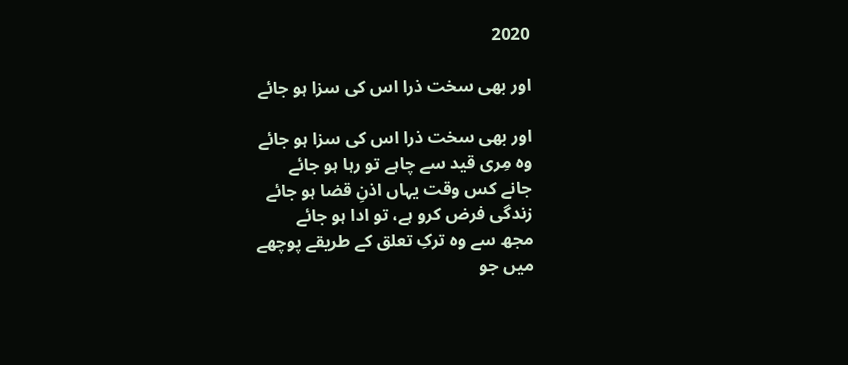2020

اور بھی سخت ذرا اس کی سزا ہو جائے

اور بھی سخت ذرا اس کی سزا ہو جائے
وہ مِری قید سے چاہے تو رہا ہو جائے
جانے کس وقت یہاں اذنِ قضا ہو جائے
زندگی فرض کرو ہے، تو ادا ہو جائے
مجھ سے وہ ترکِ تعلق کے طریقے پوچھے
میں جو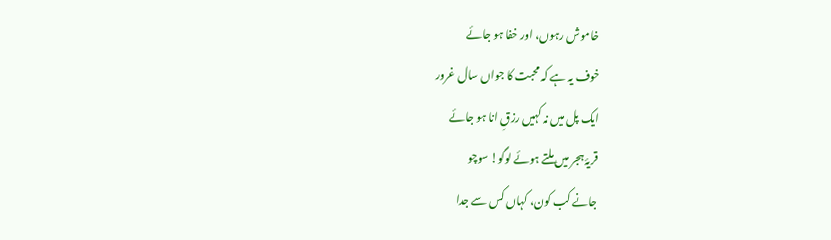خاموش رہوں، اور خفا ہو جائے
خوف یہ ہے کہ محبت کا جواں سال غرور
ایک پل میں نہ کہیں رزقِ انا ہو جائے
قریۂ ہجر میں ملتے ہوئے لوگو! سوچو
جانے کب کون، کہاں کس سے جدا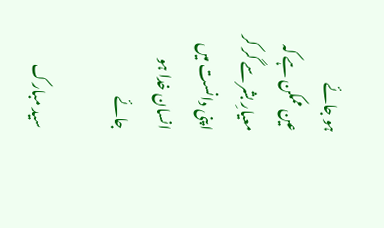ہو جائے
عین ممکن ہے کہ معیارِ بشر سے گر کر
اپنی دانست میں انسان خدا ہو جائے

سید مبارک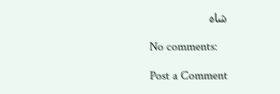شاہ

No comments:

Post a Comment